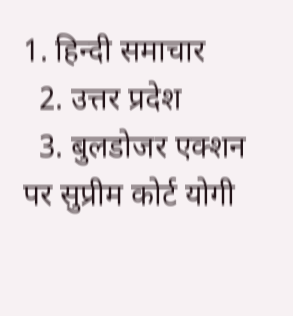1. हिन्दी समाचार
  2. उत्तर प्रदेश
  3. बुलडोजर एक्शन पर सुप्रीम कोर्ट योगी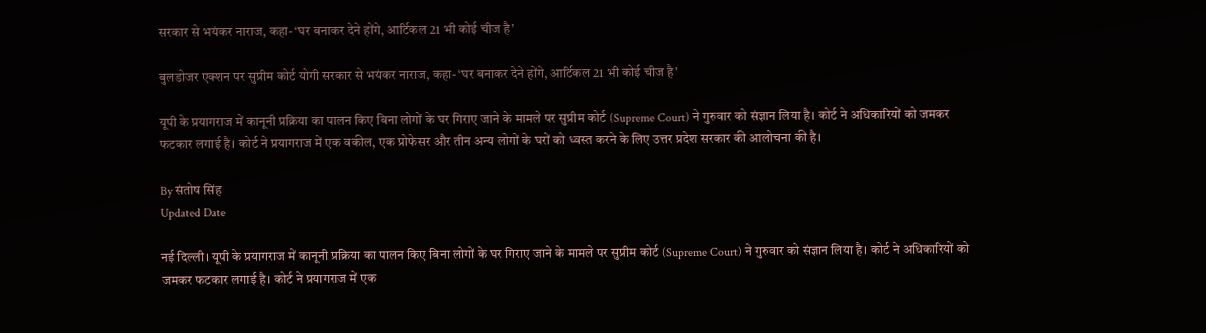सरकार से भयंकर नाराज, कहा- ‘घर बनाकर देने होंगे, आर्टिकल 21 भी कोई चीज है’

बुलडोजर एक्शन पर सुप्रीम कोर्ट योगी सरकार से भयंकर नाराज, कहा- ‘घर बनाकर देने होंगे, आर्टिकल 21 भी कोई चीज है’

यूपी के प्रयागराज में कानूनी प्रक्रिया का पालन किए बिना लोगों के घर गिराए जाने के मामले पर सुप्रीम कोर्ट (Supreme Court) ने गुरुवार को संज्ञान लिया है। कोर्ट ने अधिकारियों को जमकर फटकार लगाई है। कोर्ट ने प्रयागराज में एक वकील, एक प्रोफेसर और तीन अन्य लोगों के घरों को ध्वस्त करने के लिए उत्तर प्रदेश सरकार की आलोचना की है।

By संतोष सिंह
Updated Date

नई दिल्ली। यूपी के प्रयागराज में कानूनी प्रक्रिया का पालन किए बिना लोगों के घर गिराए जाने के मामले पर सुप्रीम कोर्ट (Supreme Court) ने गुरुवार को संज्ञान लिया है। कोर्ट ने अधिकारियों को जमकर फटकार लगाई है। कोर्ट ने प्रयागराज में एक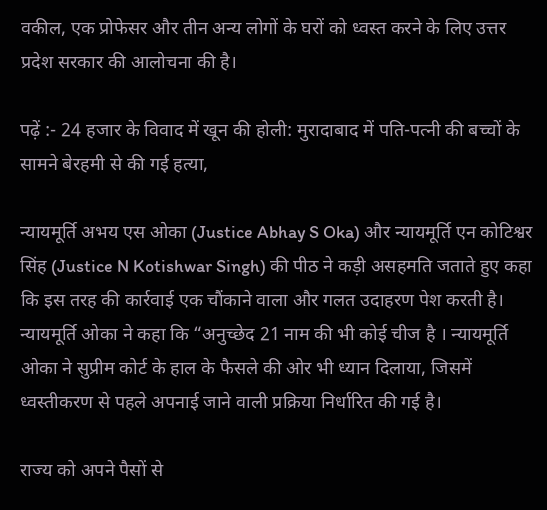वकील, एक प्रोफेसर और तीन अन्य लोगों के घरों को ध्वस्त करने के लिए उत्तर प्रदेश सरकार की आलोचना की है।

पढ़ें :- 24 हजार के विवाद में खून की होली: मुरादाबाद में पति-पत्नी की बच्चों के सामने बेरहमी से की गई हत्या,

न्यायमूर्ति अभय एस ओका (Justice Abhay S Oka) और न्यायमूर्ति एन कोटिश्वर सिंह (Justice N Kotishwar Singh) की पीठ ने कड़ी असहमति जताते हुए कहा कि इस तरह की कार्रवाई एक चौंकाने वाला और गलत उदाहरण पेश करती है। न्यायमूर्ति ओका ने कहा कि “अनुच्छेद 21 नाम की भी कोई चीज है । न्यायमूर्ति ओका ने सुप्रीम कोर्ट के हाल के फैसले की ओर भी ध्यान दिलाया, जिसमें ध्वस्तीकरण से पहले अपनाई जाने वाली प्रक्रिया निर्धारित की गई है।

राज्य को अपने पैसों से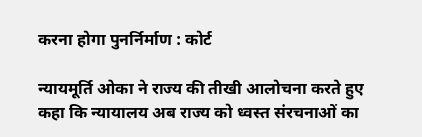करना होगा पुनर्निर्माण : कोर्ट

न्यायमूर्ति ओका ने राज्य की तीखी आलोचना करते हुए कहा कि न्यायालय अब राज्य को ध्वस्त संरचनाओं का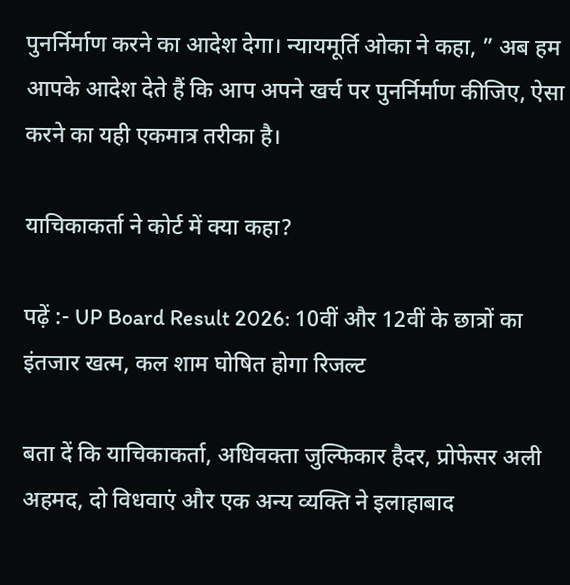पुनर्निर्माण करने का आदेश देगा। न्यायमूर्ति ओका ने कहा, ” अब हम आपके आदेश देते हैं कि आप अपने खर्च पर पुनर्निर्माण कीजिए, ऐसा करने का यही एकमात्र तरीका है।

याचिकाकर्ता ने कोर्ट में क्या कहा?

पढ़ें :- UP Board Result 2026: 10वीं और 12वीं के छात्रों का इंतजार खत्म, कल शाम घोषित होगा रिजल्ट

बता दें कि याचिकाकर्ता, अधिवक्ता जुल्फिकार हैदर, प्रोफेसर अली अहमद, दो विधवाएं और एक अन्य व्यक्ति ने इलाहाबाद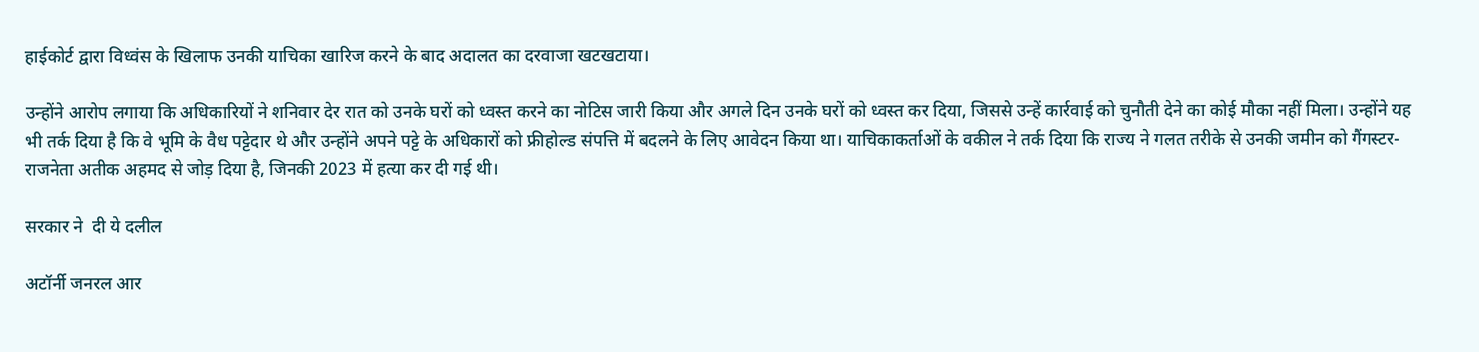हाईकोर्ट द्वारा विध्वंस के खिलाफ उनकी याचिका खारिज करने के बाद अदालत का दरवाजा खटखटाया।

उन्होंने आरोप लगाया कि अधिकारियों ने शनिवार देर रात को उनके घरों को ध्वस्त करने का नोटिस जारी किया और अगले दिन उनके घरों को ध्वस्त कर दिया, जिससे उन्हें कार्रवाई को चुनौती देने का कोई मौका नहीं मिला। उन्होंने यह भी तर्क दिया है कि वे भूमि के वैध पट्टेदार थे और उन्होंने अपने पट्टे के अधिकारों को फ्रीहोल्ड संपत्ति में बदलने के लिए आवेदन किया था। याचिकाकर्ताओं के वकील ने तर्क दिया कि राज्य ने गलत तरीके से उनकी जमीन को गैंगस्टर-राजनेता अतीक अहमद से जोड़ दिया है, जिनकी 2023 में हत्या कर दी गई थी।

सरकार ने  दी ये दलील

अटॉर्नी जनरल आर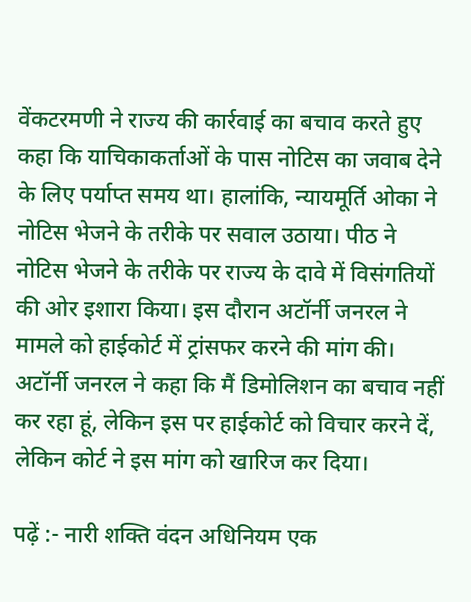वेंकटरमणी ने राज्य की कार्रवाई का बचाव करते हुए कहा कि याचिकाकर्ताओं के पास नोटिस का जवाब देने के लिए पर्याप्त समय था। हालांकि, न्यायमूर्ति ओका ने नोटिस भेजने के तरीके पर सवाल उठाया। पीठ ने नोटिस भेजने के तरीके पर राज्य के दावे में विसंगतियों की ओर इशारा किया। इस दौरान अटॉर्नी जनरल ने मामले को हाईकोर्ट में ट्रांसफर करने की मांग की। अटॉर्नी जनरल ने कहा कि मैं डिमोलिशन का बचाव नहीं कर रहा हूं, लेकिन इस पर हाईकोर्ट को विचार करने दें, लेकिन कोर्ट ने इस मांग को खारिज कर दिया।

पढ़ें :- नारी शक्ति वंदन अधिनियम एक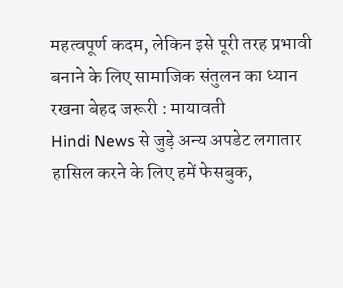महत्वपूर्ण कदम, लेकिन इसे पूरी तरह प्रभावी बनाने के लिए सामाजिक संतुलन का ध्यान रखना बेहद जरूरी : मायावती
Hindi News से जुड़े अन्य अपडेट लगातार हासिल करने के लिए हमें फेसबुक,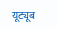यूट्यूब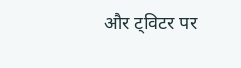और ट्विटर पर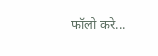फॉलो करे...